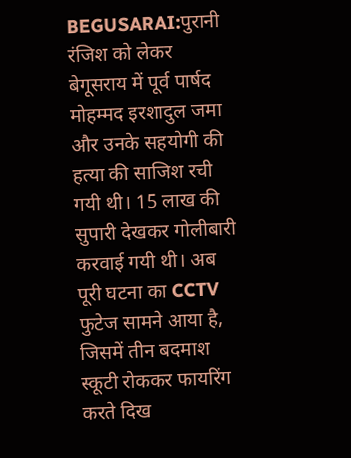BEGUSARAI:पुरानी रंजिश को लेकर बेगूसराय में पूर्व पार्षद मोहम्मद इरशादुल जमा और उनके सहयोगी की हत्या की साजिश रची गयी थी। 15 लाख की सुपारी देखकर गोलीबारी करवाई गयी थी। अब पूरी घटना का CCTV फुटेज सामने आया है, जिसमें तीन बदमाश स्कूटी रोककर फायरिंग करते दिख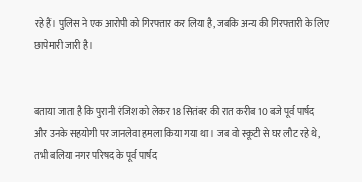रहे हैं। पुलिस ने एक आरोपी को गिरफ्तार कर लिया है, जबकि अन्य की गिरफ्तारी के लिए छापेमारी जारी है।


बताया जाता है कि पुरानी रंजिश को लेकर 18 सितंबर की रात करीब 10 बजे पूर्व पार्षद और उनके सहयोगी पर जानलेवा हमला किया गया था। जब वो स्कूटी से घर लौट रहे थे, तभी बलिया नगर परिषद के पूर्व पार्षद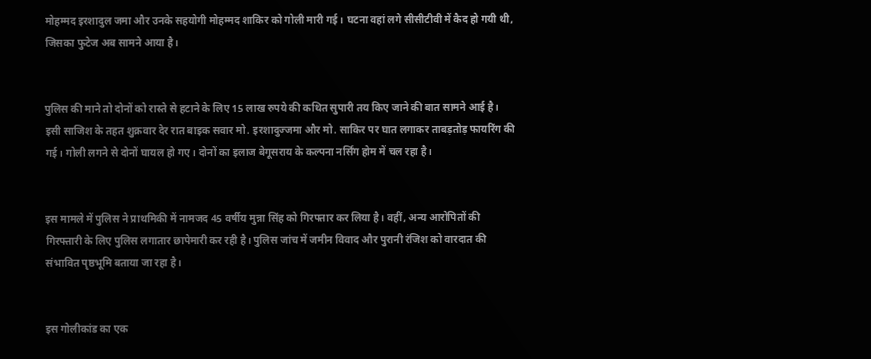मोहम्मद इरशादुल जमा और उनके सहयोगी मोहम्मद शाकिर को गोली मारी गई। घटना वहां लगे सीसीटीवी में कैद हो गयी थी, जिसका फुटेज अब सामने आया है।


पुलिस की माने तो दोनों को रास्ते से हटाने के लिए 15 लाख रुपये की कथित सुपारी तय किए जाने की बात सामने आई है। इसी साजिश के तहत शुक्रवार देर रात बाइक सवार मो. इरशादुज्जमा और मो. साकिर पर घात लगाकर ताबड़तोड़ फायरिंग की गई। गोली लगने से दोनों घायल हो गए। दोनों का इलाज बेगूसराय के कल्पना नर्सिंग होम में चल रहा है।


इस मामले में पुलिस ने प्राथमिकी में नामजद 45 वर्षीय मुन्ना सिंह को गिरफ्तार कर लिया है। वहीं, अन्य आरोपितों की गिरफ्तारी के लिए पुलिस लगातार छापेमारी कर रही है। पुलिस जांच में जमीन विवाद और पुरानी रंजिश को वारदात की संभावित पृष्ठभूमि बताया जा रहा है।


इस गोलीकांड का एक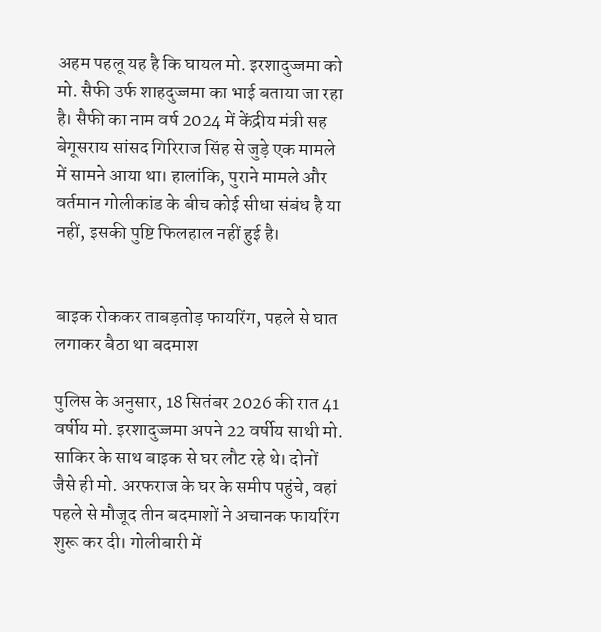अहम पहलू यह है कि घायल मो. इरशादुज्जमा को मो. सैफी उर्फ शाहदुज्जमा का भाई बताया जा रहा है। सैफी का नाम वर्ष 2024 में केंद्रीय मंत्री सह बेगूसराय सांसद गिरिराज सिंह से जुड़े एक मामले में सामने आया था। हालांकि, पुराने मामले और वर्तमान गोलीकांड के बीच कोई सीधा संबंध है या नहीं, इसकी पुष्टि फिलहाल नहीं हुई है।


बाइक रोककर ताबड़तोड़ फायरिंग, पहले से घात लगाकर बैठा था बदमाश

पुलिस के अनुसार, 18 सितंबर 2026 की रात 41 वर्षीय मो. इरशादुज्जमा अपने 22 वर्षीय साथी मो. साकिर के साथ बाइक से घर लौट रहे थे। दोनों जैसे ही मो. अरफराज के घर के समीप पहुंचे, वहां पहले से मौजूद तीन बदमाशों ने अचानक फायरिंग शुरू कर दी। गोलीबारी में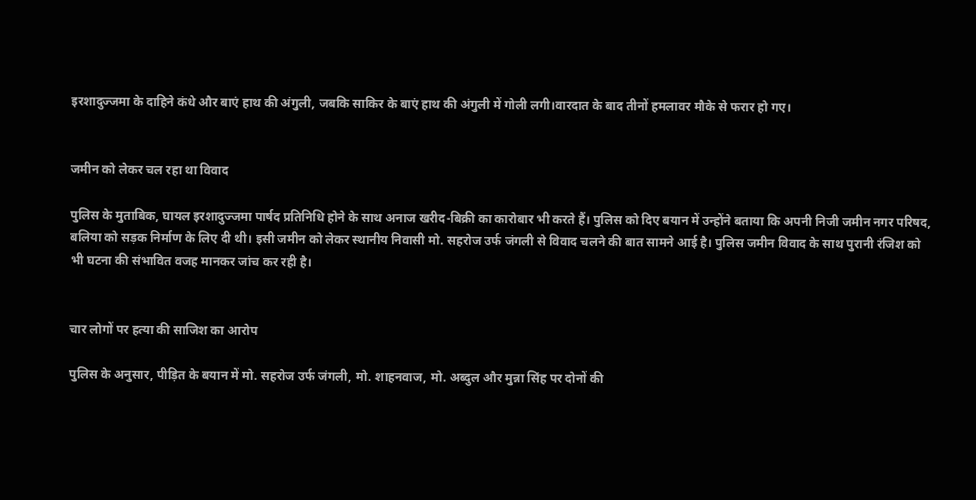इरशादुज्जमा के दाहिने कंधे और बाएं हाथ की अंगुली, जबकि साकिर के बाएं हाथ की अंगुली में गोली लगी।वारदात के बाद तीनों हमलावर मौके से फरार हो गए।


जमीन को लेकर चल रहा था विवाद

पुलिस के मुताबिक, घायल इरशादुज्जमा पार्षद प्रतिनिधि होने के साथ अनाज खरीद-बिक्री का कारोबार भी करते हैं। पुलिस को दिए बयान में उन्होंने बताया कि अपनी निजी जमीन नगर परिषद, बलिया को सड़क निर्माण के लिए दी थी। इसी जमीन को लेकर स्थानीय निवासी मो. सहरोज उर्फ जंगली से विवाद चलने की बात सामने आई है। पुलिस जमीन विवाद के साथ पुरानी रंजिश को भी घटना की संभावित वजह मानकर जांच कर रही है।


चार लोगों पर हत्या की साजिश का आरोप

पुलिस के अनुसार, पीड़ित के बयान में मो. सहरोज उर्फ जंगली, मो. शाहनवाज, मो. अब्दुल और मुन्ना सिंह पर दोनों की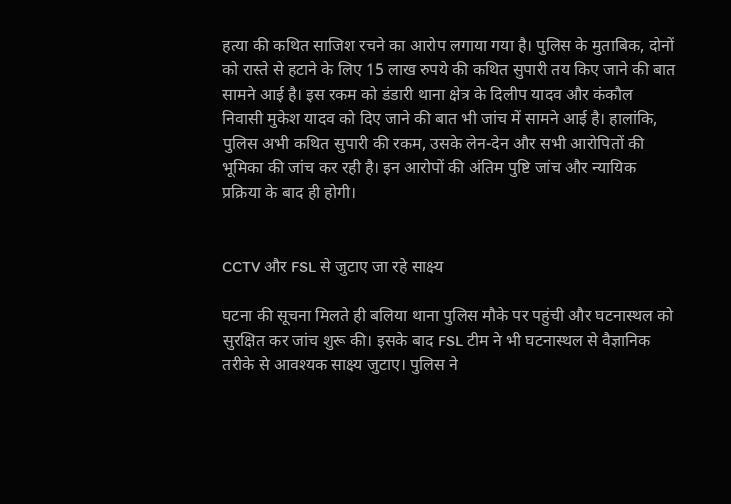हत्या की कथित साजिश रचने का आरोप लगाया गया है। पुलिस के मुताबिक, दोनों को रास्ते से हटाने के लिए 15 लाख रुपये की कथित सुपारी तय किए जाने की बात सामने आई है। इस रकम को डंडारी थाना क्षेत्र के दिलीप यादव और कंकौल निवासी मुकेश यादव को दिए जाने की बात भी जांच में सामने आई है। हालांकि, पुलिस अभी कथित सुपारी की रकम, उसके लेन-देन और सभी आरोपितों की भूमिका की जांच कर रही है। इन आरोपों की अंतिम पुष्टि जांच और न्यायिक प्रक्रिया के बाद ही होगी।


CCTV और FSL से जुटाए जा रहे साक्ष्य

घटना की सूचना मिलते ही बलिया थाना पुलिस मौके पर पहुंची और घटनास्थल को सुरक्षित कर जांच शुरू की। इसके बाद FSL टीम ने भी घटनास्थल से वैज्ञानिक तरीके से आवश्यक साक्ष्य जुटाए। पुलिस ने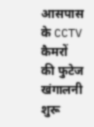आसपास के CCTV कैमरों की फुटेज खंगालनी शुरू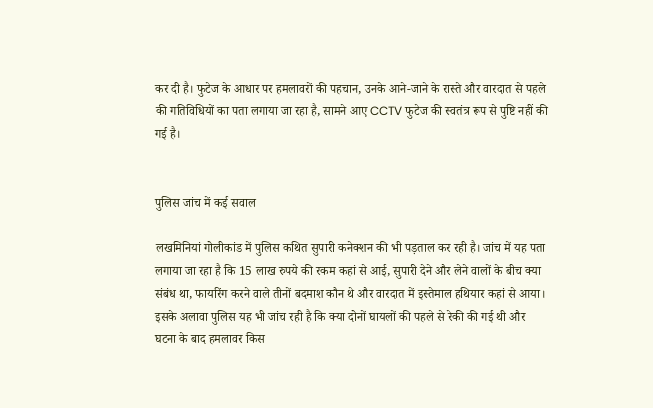कर दी है। फुटेज के आधार पर हमलावरों की पहचान, उनके आने-जाने के रास्ते और वारदात से पहले की गतिविधियों का पता लगाया जा रहा है, सामने आए CCTV फुटेज की स्वतंत्र रूप से पुष्टि नहीं की गई है।


पुलिस जांच में कई सवाल

लखमिनियां गोलीकांड में पुलिस कथित सुपारी कनेक्शन की भी पड़ताल कर रही है। जांच में यह पता लगाया जा रहा है कि 15 लाख रुपये की रकम कहां से आई, सुपारी देने और लेने वालों के बीच क्या संबंध था, फायरिंग करने वाले तीनों बदमाश कौन थे और वारदात में इस्तेमाल हथियार कहां से आया। इसके अलावा पुलिस यह भी जांच रही है कि क्या दोनों घायलों की पहले से रेकी की गई थी और घटना के बाद हमलावर किस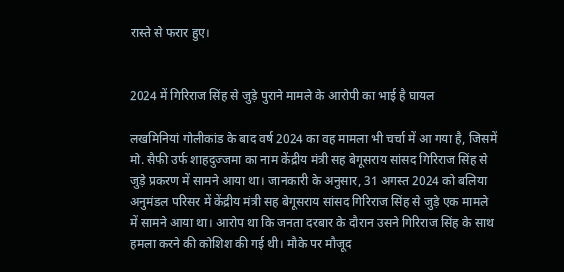रास्ते से फरार हुए।


2024 में गिरिराज सिंह से जुड़े पुराने मामले के आरोपी का भाई है घायल

लखमिनियां गोलीकांड के बाद वर्ष 2024 का वह मामला भी चर्चा में आ गया है, जिसमें मो. सैफी उर्फ शाहदुज्जमा का नाम केंद्रीय मंत्री सह बेगूसराय सांसद गिरिराज सिंह से जुड़े प्रकरण में सामने आया था। जानकारी के अनुसार, 31 अगस्त 2024 को बलिया अनुमंडल परिसर में केंद्रीय मंत्री सह बेगूसराय सांसद गिरिराज सिंह से जुड़े एक मामले में सामने आया था। आरोप था कि जनता दरबार के दौरान उसने गिरिराज सिंह के साथ हमला करने की कोशिश की गई थी। मौके पर मौजूद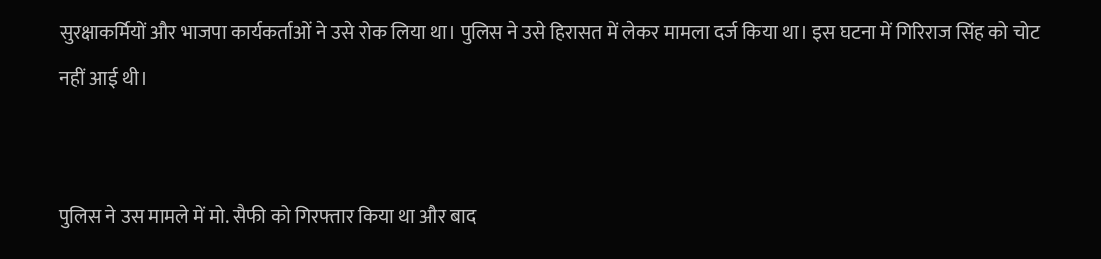सुरक्षाकर्मियों और भाजपा कार्यकर्ताओं ने उसे रोक लिया था। पुलिस ने उसे हिरासत में लेकर मामला दर्ज किया था। इस घटना में गिरिराज सिंह को चोट नहीं आई थी।


पुलिस ने उस मामले में मो. सैफी को गिरफ्तार किया था और बाद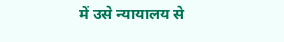में उसे न्यायालय से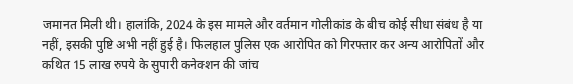जमानत मिली थी। हालांकि, 2024 के इस मामले और वर्तमान गोलीकांड के बीच कोई सीधा संबंध है या नहीं, इसकी पुष्टि अभी नहीं हुई है। फिलहाल पुलिस एक आरोपित को गिरफ्तार कर अन्य आरोपितों और कथित 15 लाख रुपये के सुपारी कनेक्शन की जांच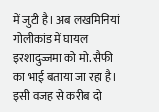में जुटी है। अब लखमिनियां गोलीकांड में घायल इरशादुज्जमा को मो. सैफी का भाई बताया जा रहा है। इसी वजह से करीब दो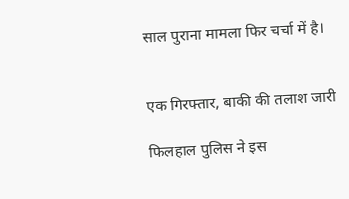साल पुराना मामला फिर चर्चा में है।


एक गिरफ्तार, बाकी की तलाश जारी

फिलहाल पुलिस ने इस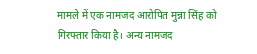मामले में एक नामजद आरोपित मुन्ना सिंह को गिरफ्तार किया है। अन्य नामजद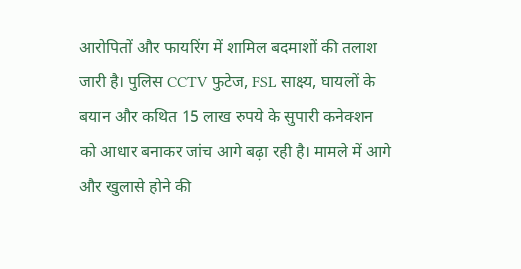आरोपितों और फायरिंग में शामिल बदमाशों की तलाश जारी है। पुलिस CCTV फुटेज, FSL साक्ष्य, घायलों के बयान और कथित 15 लाख रुपये के सुपारी कनेक्शन को आधार बनाकर जांच आगे बढ़ा रही है। मामले में आगे और खुलासे होने की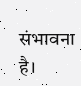संभावना है।